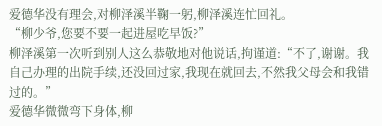爱德华没有理会,对柳泽溪半鞠一躬,柳泽溪连忙回礼。
“柳少爷,您要不要一起进屋吃早饭?”
柳泽溪第一次听到别人这么恭敬地对他说话,拘谨道:“不了,谢谢。我自己办理的出院手续,还没回过家,我现在就回去,不然我父母会和我错过的。”
爱德华微微弯下身体,柳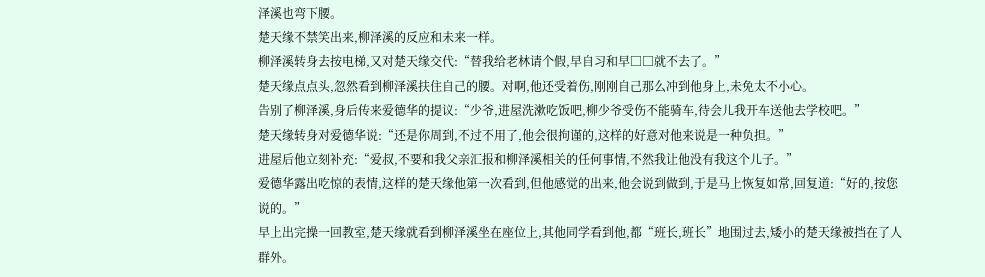泽溪也弯下腰。
楚天缘不禁笑出来,柳泽溪的反应和未来一样。
柳泽溪转身去按电梯,又对楚天缘交代:“替我给老林请个假,早自习和早□□就不去了。”
楚天缘点点头,忽然看到柳泽溪扶住自己的腰。对啊,他还受着伤,刚刚自己那么冲到他身上,未免太不小心。
告别了柳泽溪,身后传来爱德华的提议:“少爷,进屋洗漱吃饭吧,柳少爷受伤不能骑车,待会儿我开车送他去学校吧。”
楚天缘转身对爱德华说:“还是你周到,不过不用了,他会很拘谨的,这样的好意对他来说是一种负担。”
进屋后他立刻补充:“爱叔,不要和我父亲汇报和柳泽溪相关的任何事情,不然我让他没有我这个儿子。”
爱德华露出吃惊的表情,这样的楚天缘他第一次看到,但他感觉的出来,他会说到做到,于是马上恢复如常,回复道:“好的,按您说的。”
早上出完操一回教室,楚天缘就看到柳泽溪坐在座位上,其他同学看到他,都“班长,班长”地围过去,矮小的楚天缘被挡在了人群外。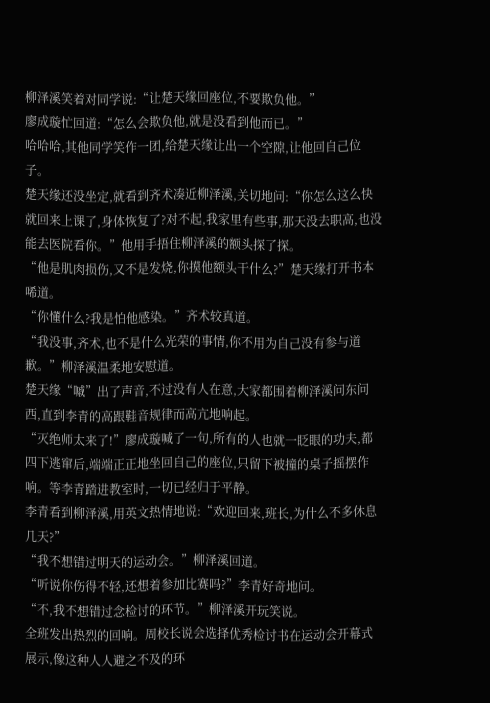柳泽溪笑着对同学说:“让楚天缘回座位,不要欺负他。”
廖成璇忙回道:“怎么会欺负他,就是没看到他而已。”
哈哈哈,其他同学笑作一团,给楚天缘让出一个空隙,让他回自己位子。
楚天缘还没坐定,就看到齐术凑近柳泽溪,关切地问:“你怎么这么快就回来上课了,身体恢复了?对不起,我家里有些事,那天没去职高,也没能去医院看你。”他用手捂住柳泽溪的额头探了探。
“他是肌肉损伤,又不是发烧,你摸他额头干什么?”楚天缘打开书本唏道。
“你懂什么?我是怕他感染。”齐术较真道。
“我没事,齐术,也不是什么光荣的事情,你不用为自己没有参与道歉。”柳泽溪温柔地安慰道。
楚天缘“嘁”出了声音,不过没有人在意,大家都围着柳泽溪问东问西,直到李青的高跟鞋音规律而高亢地响起。
“灭绝师太来了!”廖成璇喊了一句,所有的人也就一眨眼的功夫,都四下逃窜后,端端正正地坐回自己的座位,只留下被撞的桌子摇摆作响。等李青踏进教室时,一切已经归于平静。
李青看到柳泽溪,用英文热情地说:“欢迎回来,班长,为什么不多休息几天?”
“我不想错过明天的运动会。”柳泽溪回道。
“听说你伤得不轻,还想着参加比赛吗?”李青好奇地问。
“不,我不想错过念检讨的环节。”柳泽溪开玩笑说。
全班发出热烈的回响。周校长说会选择优秀检讨书在运动会开幕式展示,像这种人人避之不及的环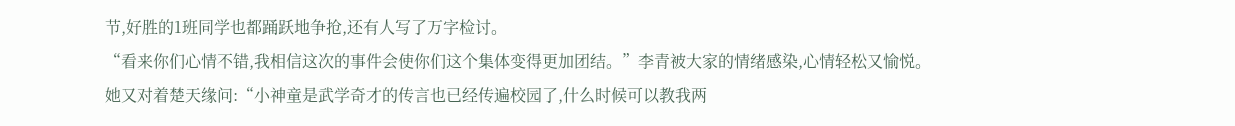节,好胜的1班同学也都踊跃地争抢,还有人写了万字检讨。
“看来你们心情不错,我相信这次的事件会使你们这个集体变得更加团结。”李青被大家的情绪感染,心情轻松又愉悦。
她又对着楚天缘问:“小神童是武学奇才的传言也已经传遍校园了,什么时候可以教我两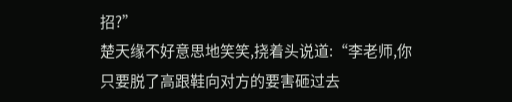招?”
楚天缘不好意思地笑笑,挠着头说道:“李老师,你只要脱了高跟鞋向对方的要害砸过去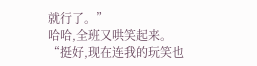就行了。”
哈哈,全班又哄笑起来。
“挺好,现在连我的玩笑也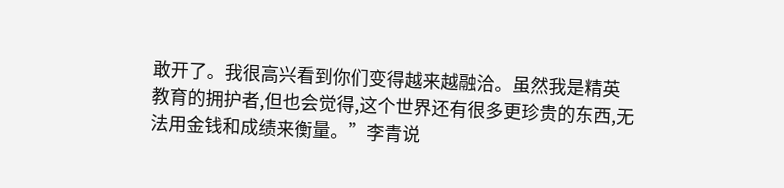敢开了。我很高兴看到你们变得越来越融洽。虽然我是精英教育的拥护者,但也会觉得,这个世界还有很多更珍贵的东西,无法用金钱和成绩来衡量。”李青说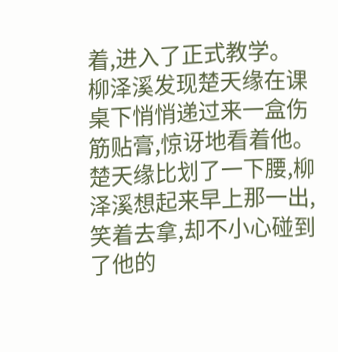着,进入了正式教学。
柳泽溪发现楚天缘在课桌下悄悄递过来一盒伤筋贴膏,惊讶地看着他。楚天缘比划了一下腰,柳泽溪想起来早上那一出,笑着去拿,却不小心碰到了他的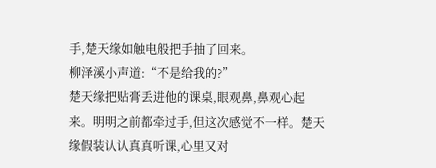手,楚天缘如触电般把手抽了回来。
柳泽溪小声道:“不是给我的?”
楚天缘把贴膏丢进他的课桌,眼观鼻,鼻观心起来。明明之前都牵过手,但这次感觉不一样。楚天缘假装认认真真听课,心里又对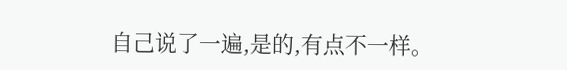自己说了一遍,是的,有点不一样。